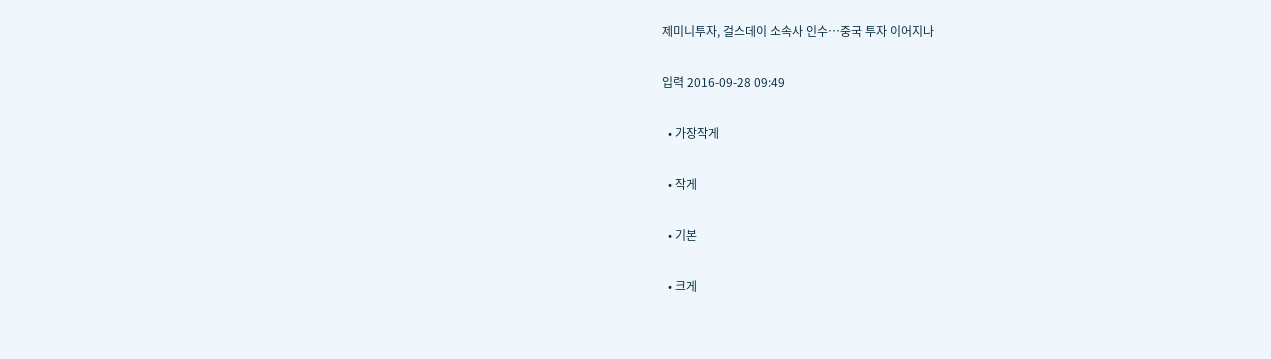제미니투자, 걸스데이 소속사 인수…중국 투자 이어지나

입력 2016-09-28 09:49

  • 가장작게

  • 작게

  • 기본

  • 크게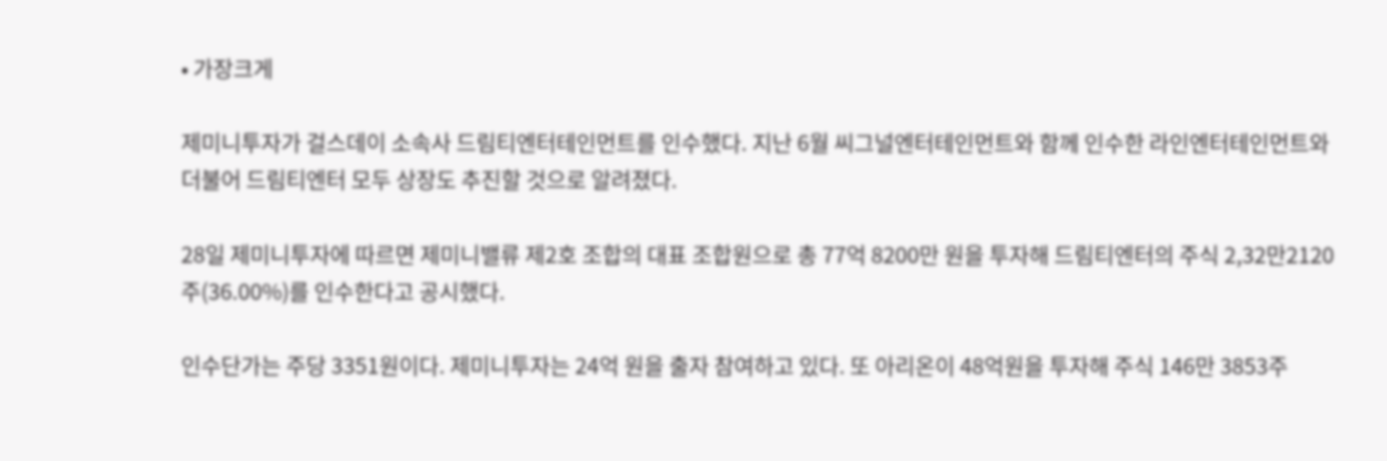• 가장크게

제미니투자가 걸스데이 소속사 드림티엔터테인먼트를 인수했다. 지난 6월 씨그널엔터테인먼트와 함께 인수한 라인엔터테인먼트와 더불어 드림티엔터 모두 상장도 추진할 것으로 알려졌다.

28일 제미니투자에 따르면 제미니밸류 제2호 조합의 대표 조합원으로 총 77억 8200만 원을 투자해 드림티엔터의 주식 2,32만2120주(36.00%)를 인수한다고 공시했다.

인수단가는 주당 3351원이다. 제미니투자는 24억 원을 출자 참여하고 있다. 또 아리온이 48억원을 투자해 주식 146만 3853주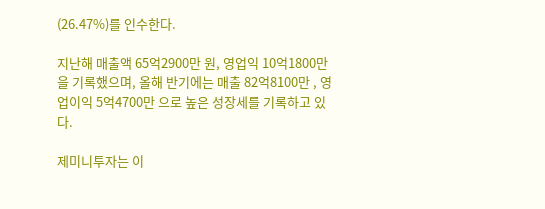(26.47%)를 인수한다.

지난해 매출액 65억2900만 원, 영업익 10억1800만 을 기록했으며, 올해 반기에는 매출 82억8100만 , 영업이익 5억4700만 으로 높은 성장세를 기록하고 있다.

제미니투자는 이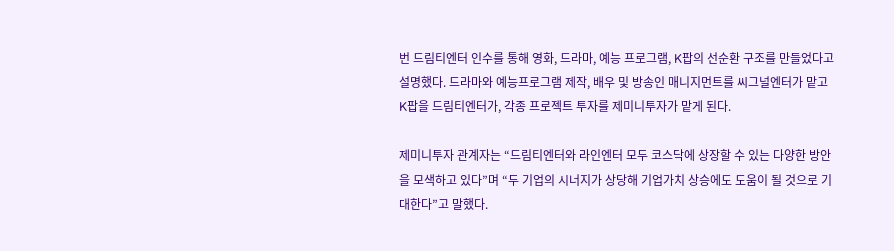번 드림티엔터 인수를 통해 영화, 드라마, 예능 프로그램, K팝의 선순환 구조를 만들었다고 설명했다. 드라마와 예능프로그램 제작, 배우 및 방송인 매니지먼트를 씨그널엔터가 맡고 K팝을 드림티엔터가, 각종 프로젝트 투자를 제미니투자가 맡게 된다.

제미니투자 관계자는 “드림티엔터와 라인엔터 모두 코스닥에 상장할 수 있는 다양한 방안을 모색하고 있다”며 “두 기업의 시너지가 상당해 기업가치 상승에도 도움이 될 것으로 기대한다”고 말했다.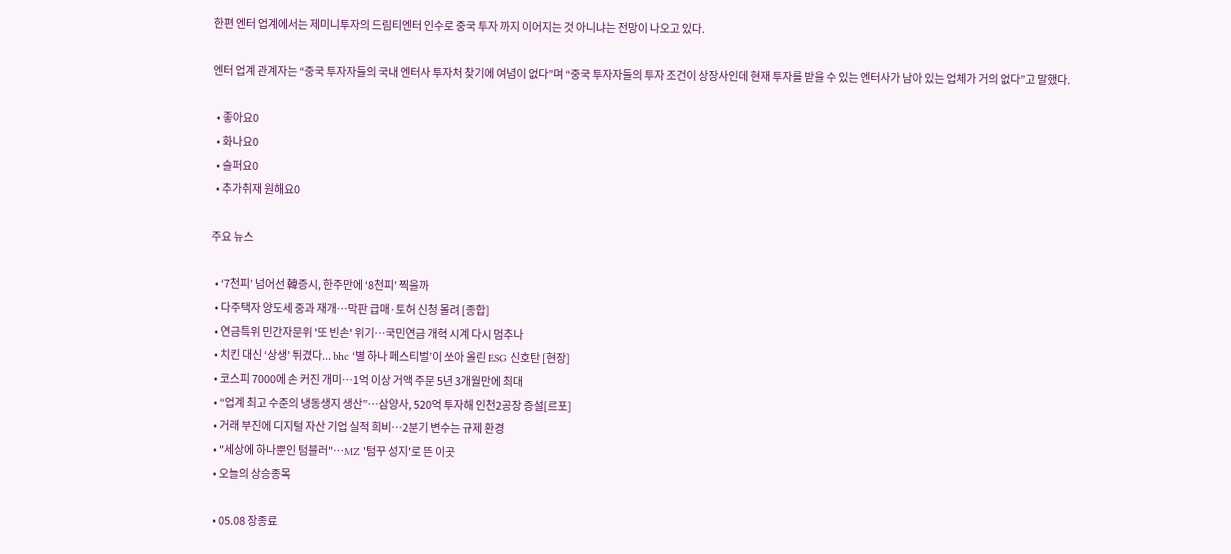한편 엔터 업계에서는 제미니투자의 드림티엔터 인수로 중국 투자 까지 이어지는 것 아니냐는 전망이 나오고 있다.

엔터 업계 관계자는 “중국 투자자들의 국내 엔터사 투자처 찾기에 여념이 없다”며 “중국 투자자들의 투자 조건이 상장사인데 현재 투자를 받을 수 있는 엔터사가 남아 있는 업체가 거의 없다”고 말했다.

  • 좋아요0
  • 화나요0
  • 슬퍼요0
  • 추가취재 원해요0

주요 뉴스

  • ‘7천피’ 넘어선 韓증시, 한주만에 ‘8천피’ 찍을까
  • 다주택자 양도세 중과 재개⋯막판 급매·토허 신청 몰려 [종합]
  • 연금특위 민간자문위 '또 빈손' 위기⋯국민연금 개혁 시계 다시 멈추나
  • 치킨 대신 ‘상생’ 튀겼다... bhc ‘별 하나 페스티벌’이 쏘아 올린 ESG 신호탄 [현장]
  • 코스피 7000에 손 커진 개미…1억 이상 거액 주문 5년 3개월만에 최대
  • “업계 최고 수준의 냉동생지 생산”…삼양사, 520억 투자해 인천2공장 증설[르포]
  • 거래 부진에 디지털 자산 기업 실적 희비…2분기 변수는 규제 환경
  • "세상에 하나뿐인 텀블러"…MZ '텀꾸 성지'로 뜬 이곳
  • 오늘의 상승종목

  • 05.08 장종료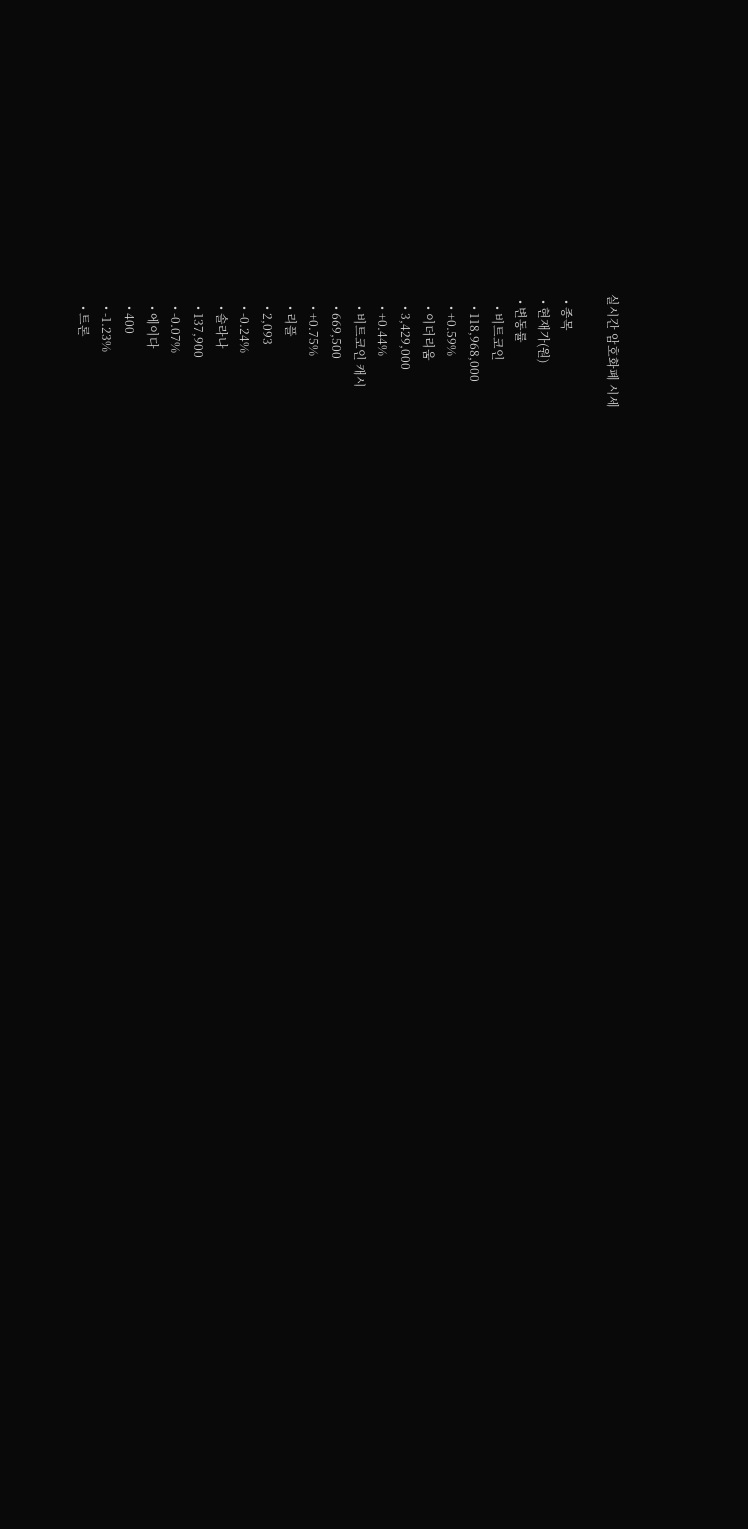실시간 암호화폐 시세

  • 종목
  • 현재가(원)
  • 변동률
    • 비트코인
    • 118,968,000
    • +0.59%
    • 이더리움
    • 3,429,000
    • +0.44%
    • 비트코인 캐시
    • 669,500
    • +0.75%
    • 리플
    • 2,093
    • -0.24%
    • 솔라나
    • 137,900
    • -0.07%
    • 에이다
    • 400
    • -1.23%
    • 트론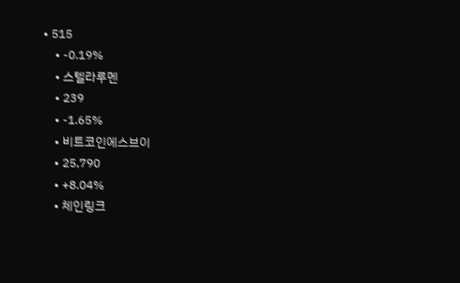• 515
    • -0.19%
    • 스텔라루멘
    • 239
    • -1.65%
    • 비트코인에스브이
    • 25,790
    • +8.04%
    • 체인링크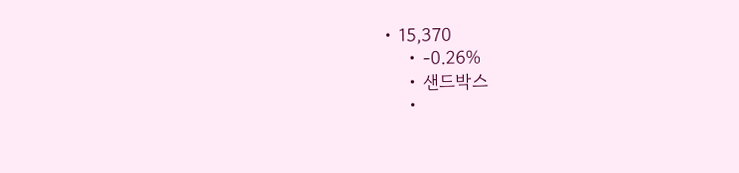• 15,370
    • -0.26%
    • 샌드박스
    •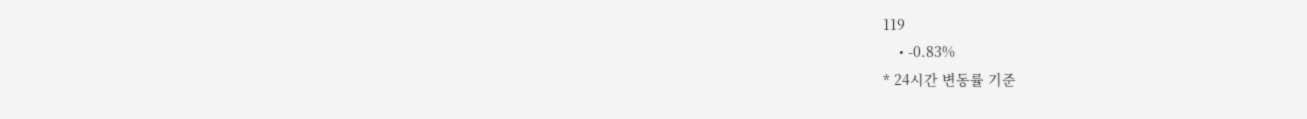119
    • -0.83%
* 24시간 변동률 기준